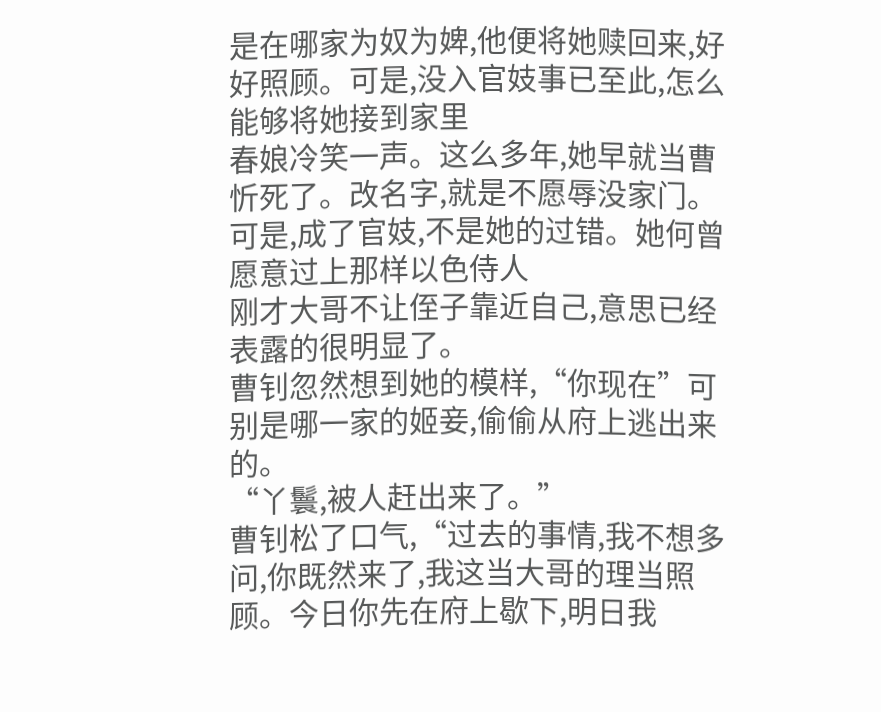是在哪家为奴为婢,他便将她赎回来,好好照顾。可是,没入官妓事已至此,怎么能够将她接到家里
春娘冷笑一声。这么多年,她早就当曹忻死了。改名字,就是不愿辱没家门。可是,成了官妓,不是她的过错。她何曾愿意过上那样以色侍人
刚才大哥不让侄子靠近自己,意思已经表露的很明显了。
曹钊忽然想到她的模样,“你现在”可别是哪一家的姬妾,偷偷从府上逃出来的。
“丫鬟,被人赶出来了。”
曹钊松了口气,“过去的事情,我不想多问,你既然来了,我这当大哥的理当照顾。今日你先在府上歇下,明日我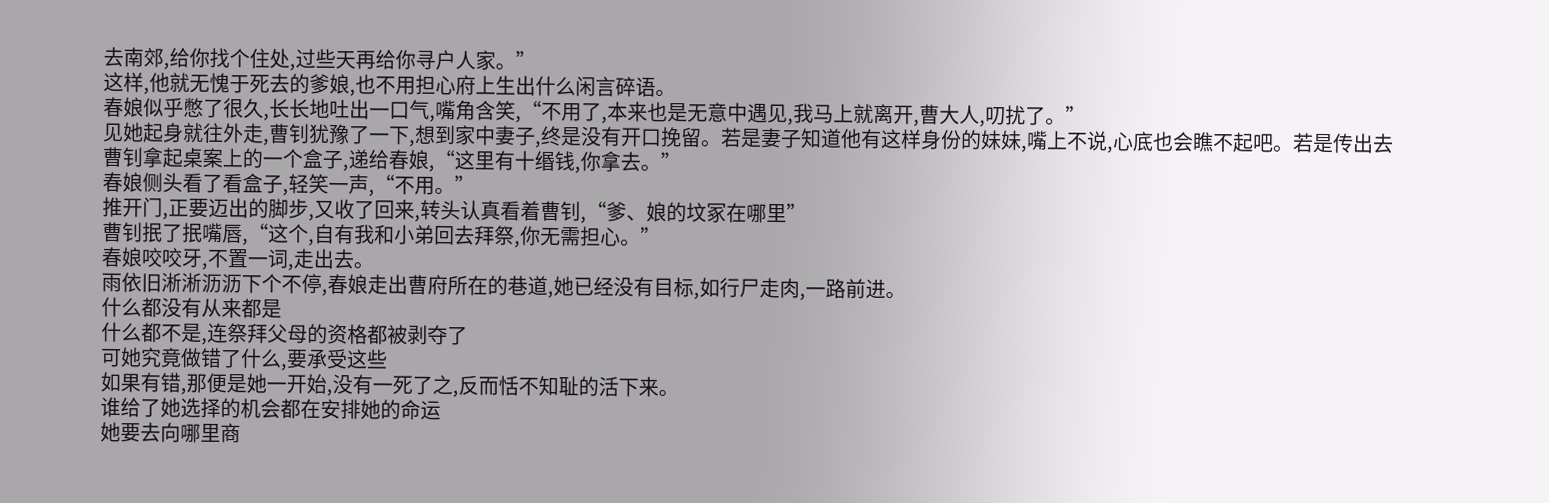去南郊,给你找个住处,过些天再给你寻户人家。”
这样,他就无愧于死去的爹娘,也不用担心府上生出什么闲言碎语。
春娘似乎憋了很久,长长地吐出一口气,嘴角含笑,“不用了,本来也是无意中遇见,我马上就离开,曹大人,叨扰了。”
见她起身就往外走,曹钊犹豫了一下,想到家中妻子,终是没有开口挽留。若是妻子知道他有这样身份的妹妹,嘴上不说,心底也会瞧不起吧。若是传出去
曹钊拿起桌案上的一个盒子,递给春娘,“这里有十缗钱,你拿去。”
春娘侧头看了看盒子,轻笑一声,“不用。”
推开门,正要迈出的脚步,又收了回来,转头认真看着曹钊,“爹、娘的坟冢在哪里”
曹钊抿了抿嘴唇,“这个,自有我和小弟回去拜祭,你无需担心。”
春娘咬咬牙,不置一词,走出去。
雨依旧淅淅沥沥下个不停,春娘走出曹府所在的巷道,她已经没有目标,如行尸走肉,一路前进。
什么都没有从来都是
什么都不是,连祭拜父母的资格都被剥夺了
可她究竟做错了什么,要承受这些
如果有错,那便是她一开始,没有一死了之,反而恬不知耻的活下来。
谁给了她选择的机会都在安排她的命运
她要去向哪里商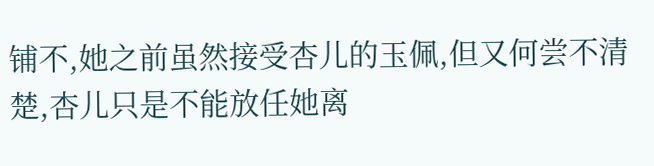铺不,她之前虽然接受杏儿的玉佩,但又何尝不清楚,杏儿只是不能放任她离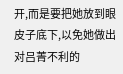开,而是要把她放到眼皮子底下,以免她做出对吕菁不利的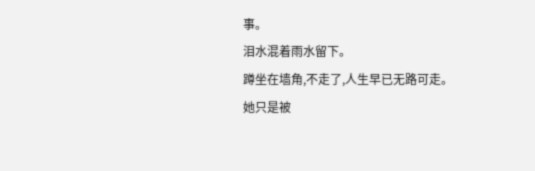事。
泪水混着雨水留下。
蹲坐在墙角,不走了,人生早已无路可走。
她只是被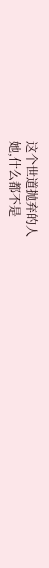这个世道抛弃的人
她,什么都不是